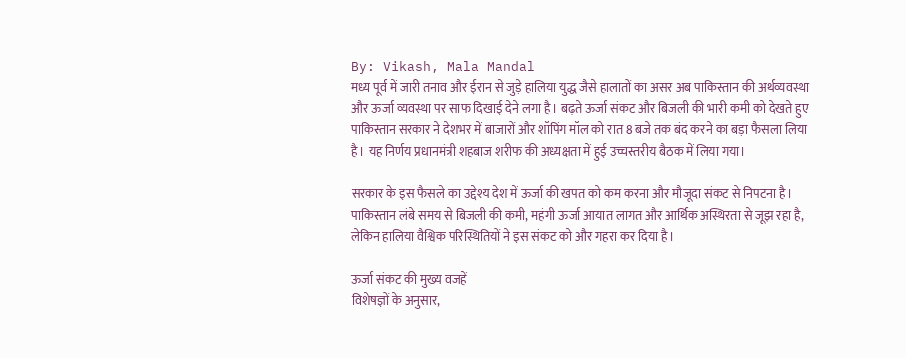By: Vikash, Mala Mandal
मध्य पूर्व में जारी तनाव और ईरान से जुड़े हालिया युद्ध जैसे हालातों का असर अब पाकिस्तान की अर्थव्यवस्था और ऊर्जा व्यवस्था पर साफ दिखाई देने लगा है। बढ़ते ऊर्जा संकट और बिजली की भारी कमी को देखते हुए पाकिस्तान सरकार ने देशभर में बाजारों और शॉपिंग मॉल को रात 8 बजे तक बंद करने का बड़ा फैसला लिया है। यह निर्णय प्रधानमंत्री शहबाज शरीफ की अध्यक्षता में हुई उच्चस्तरीय बैठक में लिया गया।

सरकार के इस फैसले का उद्देश्य देश में ऊर्जा की खपत को कम करना और मौजूदा संकट से निपटना है। पाकिस्तान लंबे समय से बिजली की कमी, महंगी ऊर्जा आयात लागत और आर्थिक अस्थिरता से जूझ रहा है, लेकिन हालिया वैश्विक परिस्थितियों ने इस संकट को और गहरा कर दिया है।

ऊर्जा संकट की मुख्य वजहें
विशेषज्ञों के अनुसार,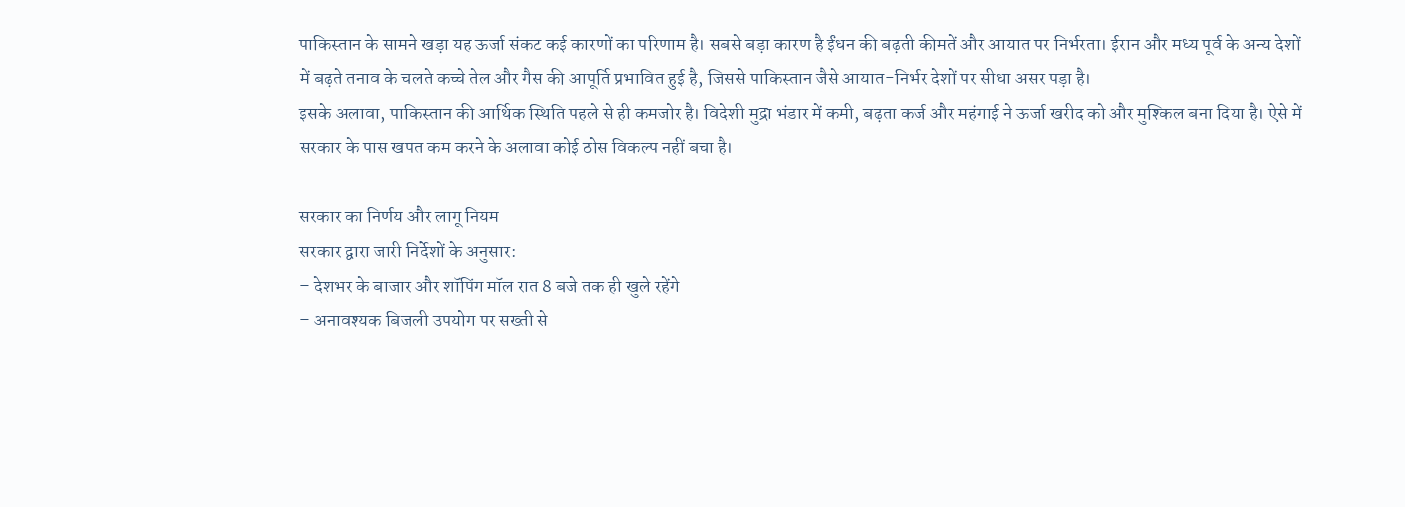पाकिस्तान के सामने खड़ा यह ऊर्जा संकट कई कारणों का परिणाम है। सबसे बड़ा कारण है ईंधन की बढ़ती कीमतें और आयात पर निर्भरता। ईरान और मध्य पूर्व के अन्य देशों में बढ़ते तनाव के चलते कच्चे तेल और गैस की आपूर्ति प्रभावित हुई है, जिससे पाकिस्तान जैसे आयात-निर्भर देशों पर सीधा असर पड़ा है।
इसके अलावा, पाकिस्तान की आर्थिक स्थिति पहले से ही कमजोर है। विदेशी मुद्रा भंडार में कमी, बढ़ता कर्ज और महंगाई ने ऊर्जा खरीद को और मुश्किल बना दिया है। ऐसे में सरकार के पास खपत कम करने के अलावा कोई ठोस विकल्प नहीं बचा है।

सरकार का निर्णय और लागू नियम
सरकार द्वारा जारी निर्देशों के अनुसार:
– देशभर के बाजार और शॉपिंग मॉल रात 8 बजे तक ही खुले रहेंगे
– अनावश्यक बिजली उपयोग पर सख्ती से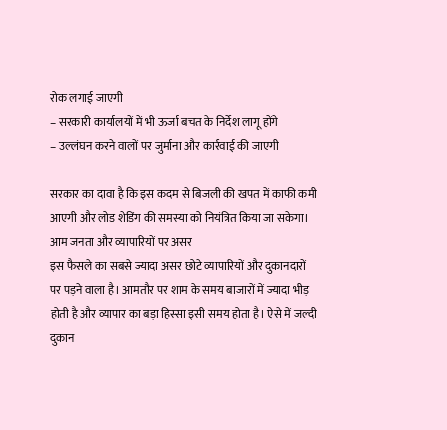रोक लगाई जाएगी
– सरकारी कार्यालयों में भी ऊर्जा बचत के निर्देश लागू होंगे
– उल्लंघन करने वालों पर जुर्माना और कार्रवाई की जाएगी

सरकार का दावा है कि इस कदम से बिजली की खपत में काफी कमी आएगी और लोड शेडिंग की समस्या को नियंत्रित किया जा सकेगा।
आम जनता और व्यापारियों पर असर
इस फैसले का सबसे ज्यादा असर छोटे व्यापारियों और दुकानदारों पर पड़ने वाला है। आमतौर पर शाम के समय बाजारों में ज्यादा भीड़ होती है और व्यापार का बड़ा हिस्सा इसी समय होता है। ऐसे में जल्दी दुकान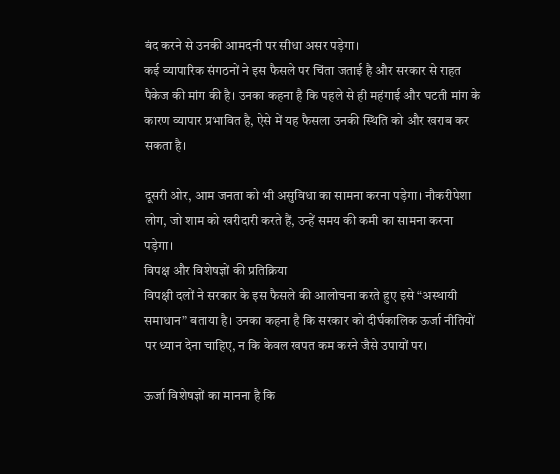बंद करने से उनकी आमदनी पर सीधा असर पड़ेगा।
कई व्यापारिक संगठनों ने इस फैसले पर चिंता जताई है और सरकार से राहत पैकेज की मांग की है। उनका कहना है कि पहले से ही महंगाई और घटती मांग के कारण व्यापार प्रभावित है, ऐसे में यह फैसला उनकी स्थिति को और खराब कर सकता है।

दूसरी ओर, आम जनता को भी असुविधा का सामना करना पड़ेगा। नौकरीपेशा लोग, जो शाम को खरीदारी करते हैं, उन्हें समय की कमी का सामना करना पड़ेगा।
विपक्ष और विशेषज्ञों की प्रतिक्रिया
विपक्षी दलों ने सरकार के इस फैसले की आलोचना करते हुए इसे “अस्थायी समाधान” बताया है। उनका कहना है कि सरकार को दीर्घकालिक ऊर्जा नीतियों पर ध्यान देना चाहिए, न कि केवल खपत कम करने जैसे उपायों पर।

ऊर्जा विशेषज्ञों का मानना है कि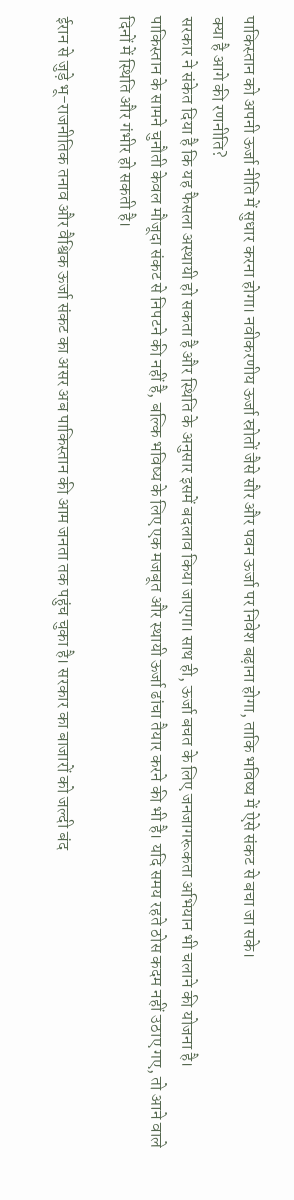पाकिस्तान को अपनी ऊर्जा नीति में सुधार करना होगा। नवीकरणीय ऊर्जा स्रोतों जैसे सौर और पवन ऊर्जा पर निवेश बढ़ाना होगा, ताकि भविष्य में ऐसे संकट से बचा जा सके।
क्या है आगे की रणनीति?
सरकार ने संकेत दिया है कि यह फैसला अस्थायी हो सकता है और स्थिति के अनुसार इसमें बदलाव किया जाएगा। साथ ही, ऊर्जा बचत के लिए जनजागरूकता अभियान भी चलाने की योजना है।
पाकिस्तान के सामने चुनौती केवल मौजूदा संकट से निपटने की नहीं है, बल्कि भविष्य के लिए एक मजबूत और स्थायी ऊर्जा ढांचा तैयार करने की भी है। यदि समय रहते ठोस कदम नहीं उठाए गए, तो आने वाले दिनों में स्थिति और गंभीर हो सकती है।

ईरान से जुड़े भू-राजनीतिक तनाव और वैश्विक ऊर्जा संकट का असर अब पाकिस्तान की आम जनता तक पहुंच चुका है। सरकार का बाजारों को जल्दी बंद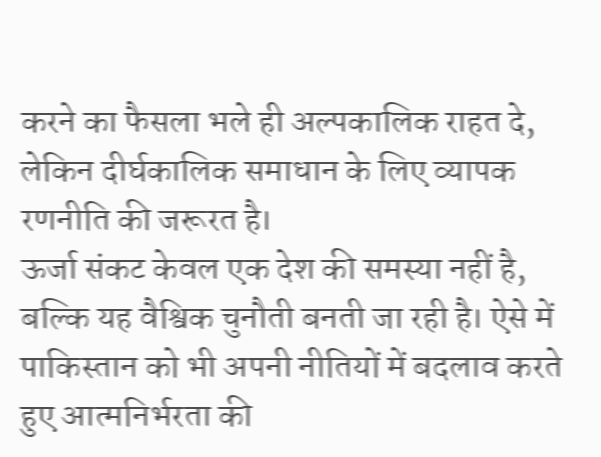करने का फैसला भले ही अल्पकालिक राहत दे, लेकिन दीर्घकालिक समाधान के लिए व्यापक रणनीति की जरूरत है।
ऊर्जा संकट केवल एक देश की समस्या नहीं है, बल्कि यह वैश्विक चुनौती बनती जा रही है। ऐसे में पाकिस्तान को भी अपनी नीतियों में बदलाव करते हुए आत्मनिर्भरता की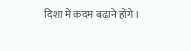दिशा में कदम बढ़ाने होंगे।